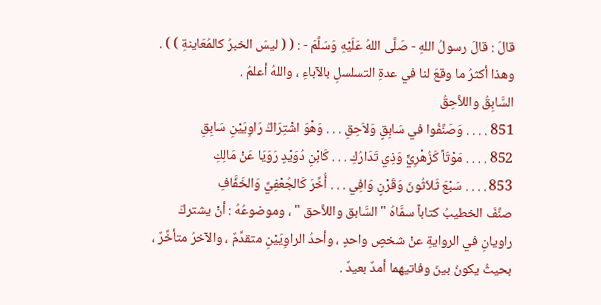قالَ : قالَ رسولُ اللهِ - صَلَّى اللهُ عَلَيْهِ وَسَلَّمَ - : ( ( ليسَ الخبرُ كالمُعَاينةِ ) ) . وهذا أكثرُ ما وقعَ لنا في عدةِ التسلسلِ بالآباءِ ، واللهُ أعلمُ .
السَّابِقُ واللاَّحِقُ
851 . . . . وَصَنَّفُوا في سَابِقٍ وَلاَحِقِ . . . وَهْوَ اشْتِرَاكُ رَاوِيَيْنِ سَابِقِ
852 . . . . مَوْتَاً كَزُهْرِيٍّ وَذِي تَدَارُكِ . . . كَابْنِ دُوَيْدٍ رَوَيَا عَنْ مَالِكِ
853 . . . . سَبْعَ ثَلاَثُونَ وَقَرْنٍ وَافِي . . . أُخِّرَ كَالجُعْفِيِّ وَالخَفَّافِ
صنَّفَ الخطيبُ كتاباً سمَّاهُ " السَّابق واللاَّحق " ، وموضوعُهُ : أنْ يشتركَ راويانِ في الروايةِ عنْ شخصٍ واحدٍ ، وأحدُ الراوِيَيْنِ متقدِّمٌ ، والآخرُ متأخِّرٌ ، بحيثُ يكونُ بينَ وفاتيهما أمدٌ بعيدٌ .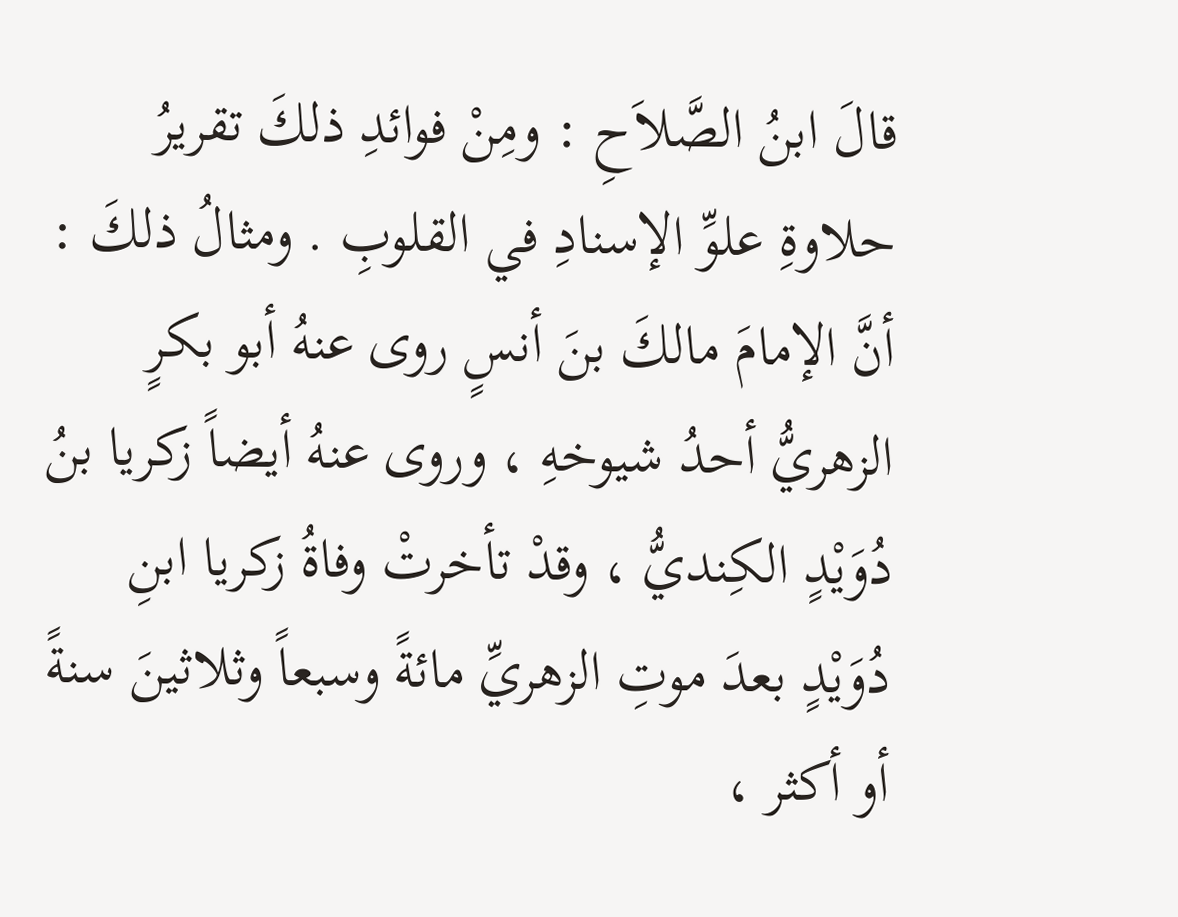قالَ ابنُ الصَّلاَحِ : ومِنْ فوائدِ ذلكَ تقريرُ حلاوةِ علوِّ الإسنادِ في القلوبِ . ومثالُ ذلكَ : أنَّ الإمامَ مالكَ بنَ أنسٍ روى عنهُ أبو بكرٍ الزهريُّ أحدُ شيوخهِ ، وروى عنهُ أيضاً زكريا بنُ دُوَيْدٍ الكِنديُّ ، وقدْ تأخرتْ وفاةُ زكريا ابنِ دُوَيْدٍ بعدَ موتِ الزهريِّ مائةً وسبعاً وثلاثينَ سنةً أو أكثر ،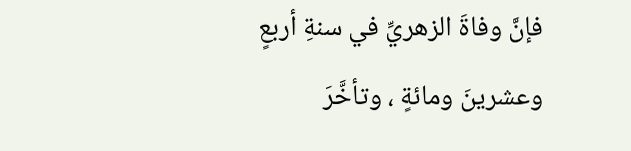فإنَّ وفاةَ الزهريِّ في سنةِ أربعٍ وعشرينَ ومائةٍ ، وتأخَّرَ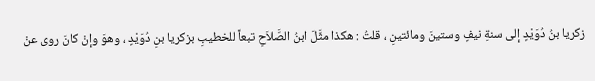زكريا بنُ دُوَيْدٍ إلى سنةِ نيفٍ وستينَ ومائتينِ ، قلتُ : هكذا مثَّلَ ابنُ الصَّلاَحِ تبعاً للخطيبِ بزكريا بنِ دُوَيْدٍ ، وهوَ وإنْ كانَ روى عنْ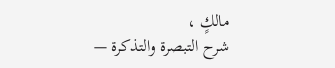مالكٍ ،
شرح التبصرة والتذكرة —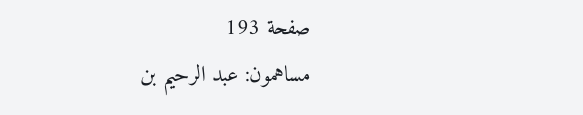صفحة 193
مساهمون: عبد الرحيم بن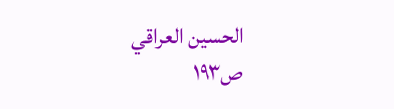الحسين العراقي
ص١٩٣